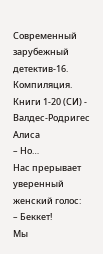Современный зарубежный детектив-16. Компиляция. Книги 1-20 (СИ) - Валдес-Родригес Алиса
– Но…
Нас прерывает уверенный женский голос:
– Беккет!
Мы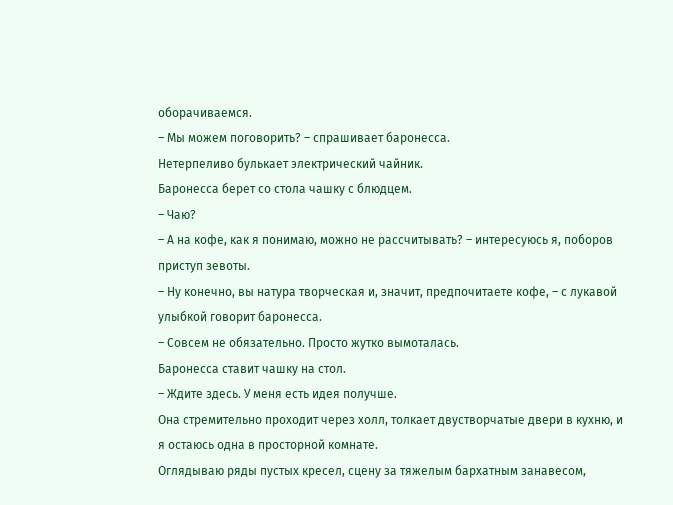оборачиваемся.
– Мы можем поговорить? – спрашивает баронесса.
Нетерпеливо булькает электрический чайник.
Баронесса берет со стола чашку с блюдцем.
– Чаю?
– А на кофе, как я понимаю, можно не рассчитывать? – интересуюсь я, поборов приступ зевоты.
– Ну конечно, вы натура творческая и, значит, предпочитаете кофе, – с лукавой улыбкой говорит баронесса.
– Совсем не обязательно. Просто жутко вымоталась.
Баронесса ставит чашку на стол.
– Ждите здесь. У меня есть идея получше.
Она стремительно проходит через холл, толкает двустворчатые двери в кухню, и я остаюсь одна в просторной комнате.
Оглядываю ряды пустых кресел, сцену за тяжелым бархатным занавесом,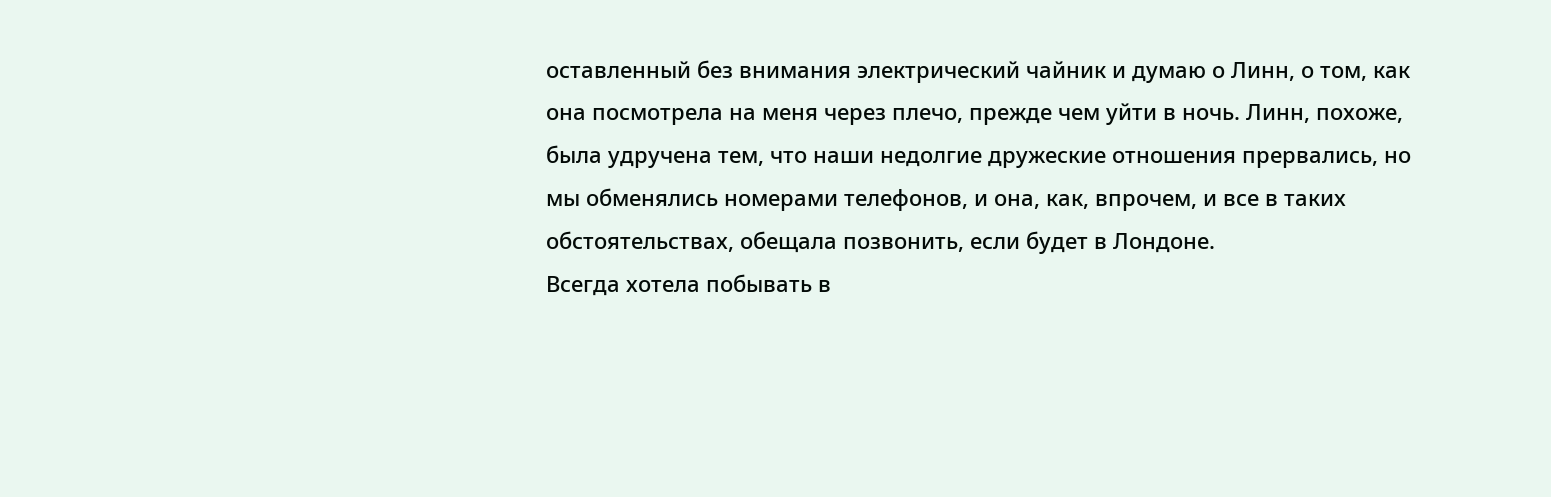оставленный без внимания электрический чайник и думаю о Линн, о том, как она посмотрела на меня через плечо, прежде чем уйти в ночь. Линн, похоже, была удручена тем, что наши недолгие дружеские отношения прервались, но мы обменялись номерами телефонов, и она, как, впрочем, и все в таких обстоятельствах, обещала позвонить, если будет в Лондоне.
Всегда хотела побывать в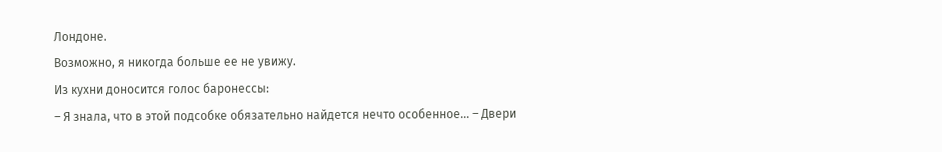Лондоне.
Возможно, я никогда больше ее не увижу.
Из кухни доносится голос баронессы:
– Я знала, что в этой подсобке обязательно найдется нечто особенное… – Двери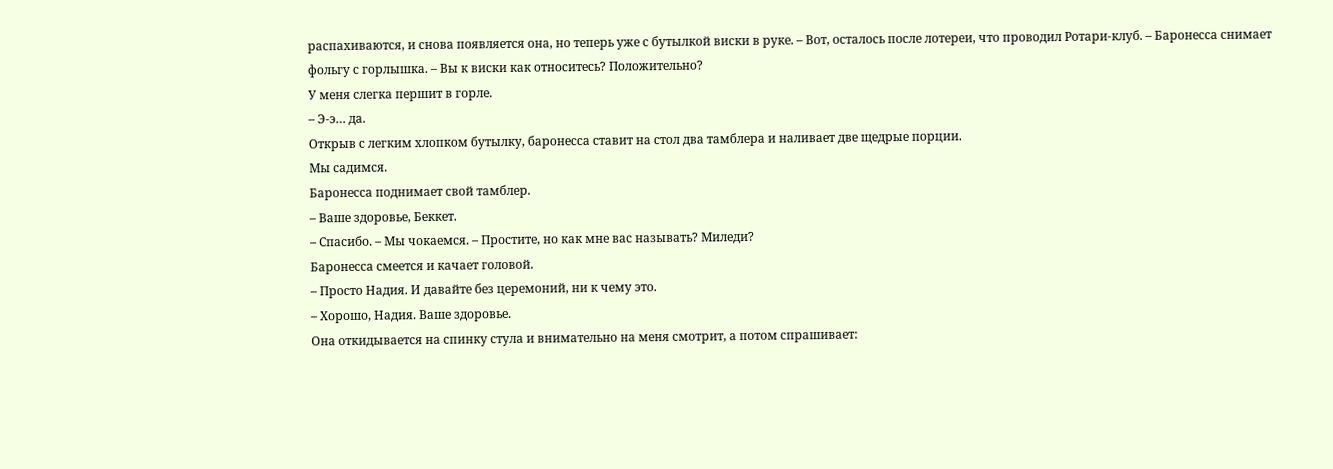распахиваются, и снова появляется она, но теперь уже с бутылкой виски в руке. – Вот, осталось после лотереи, что проводил Ротари-клуб. – Баронесса снимает фольгу с горлышка. – Вы к виски как относитесь? Положительно?
У меня слегка першит в горле.
– Э-э… да.
Открыв с легким хлопком бутылку, баронесса ставит на стол два тамблера и наливает две щедрые порции.
Мы садимся.
Баронесса поднимает свой тамблер.
– Ваше здоровье, Беккет.
– Спасибо. – Мы чокаемся. – Простите, но как мне вас называть? Миледи?
Баронесса смеется и качает головой.
– Просто Надия. И давайте без церемоний, ни к чему это.
– Хорошо, Надия. Ваше здоровье.
Она откидывается на спинку стула и внимательно на меня смотрит, а потом спрашивает: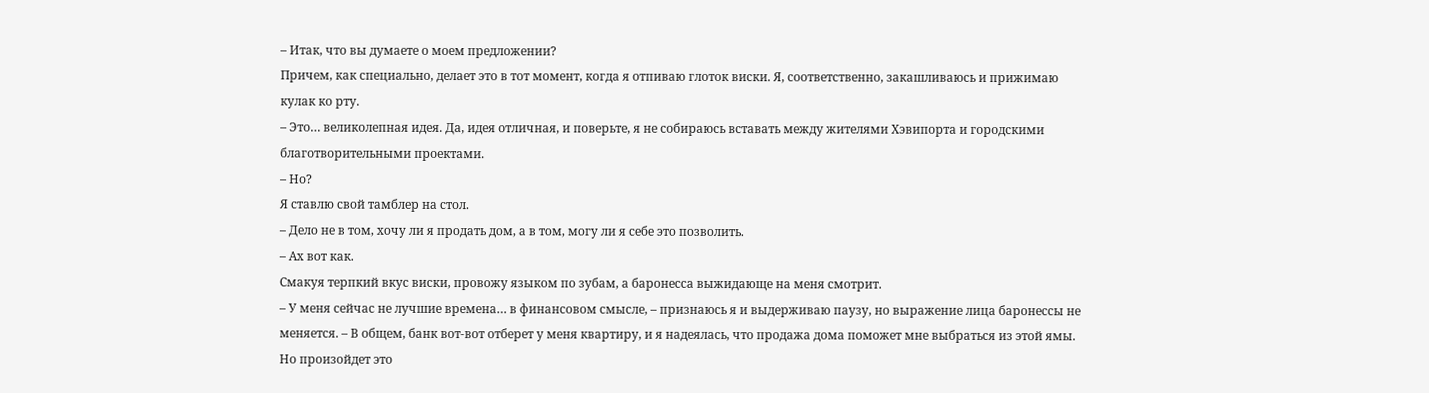– Итак, что вы думаете о моем предложении?
Причем, как специально, делает это в тот момент, когда я отпиваю глоток виски. Я, соответственно, закашливаюсь и прижимаю кулак ко рту.
– Это… великолепная идея. Да, идея отличная, и поверьте, я не собираюсь вставать между жителями Хэвипорта и городскими благотворительными проектами.
– Но?
Я ставлю свой тамблер на стол.
– Дело не в том, хочу ли я продать дом, а в том, могу ли я себе это позволить.
– Ах вот как.
Смакуя терпкий вкус виски, провожу языком по зубам, а баронесса выжидающе на меня смотрит.
– У меня сейчас не лучшие времена… в финансовом смысле, – признаюсь я и выдерживаю паузу, но выражение лица баронессы не меняется. – В общем, банк вот-вот отберет у меня квартиру, и я надеялась, что продажа дома поможет мне выбраться из этой ямы. Но произойдет это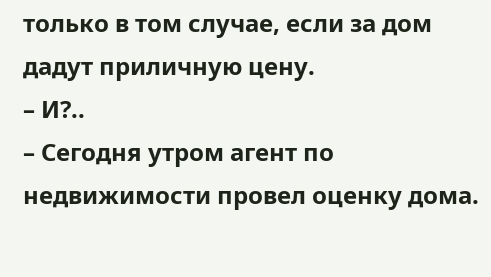только в том случае, если за дом дадут приличную цену.
– И?..
– Сегодня утром агент по недвижимости провел оценку дома.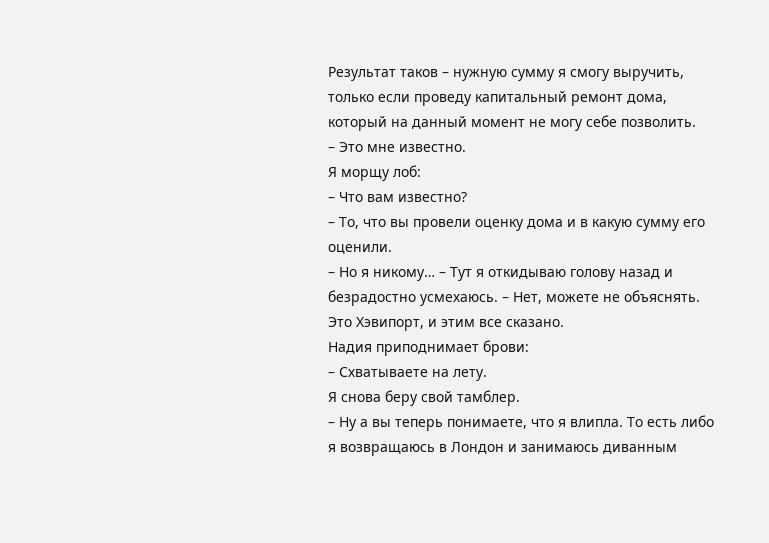Результат таков – нужную сумму я смогу выручить, только если проведу капитальный ремонт дома, который на данный момент не могу себе позволить.
– Это мне известно.
Я морщу лоб:
– Что вам известно?
– То, что вы провели оценку дома и в какую сумму его оценили.
– Но я никому… – Тут я откидываю голову назад и безрадостно усмехаюсь. – Нет, можете не объяснять. Это Хэвипорт, и этим все сказано.
Надия приподнимает брови:
– Схватываете на лету.
Я снова беру свой тамблер.
– Ну а вы теперь понимаете, что я влипла. То есть либо я возвращаюсь в Лондон и занимаюсь диванным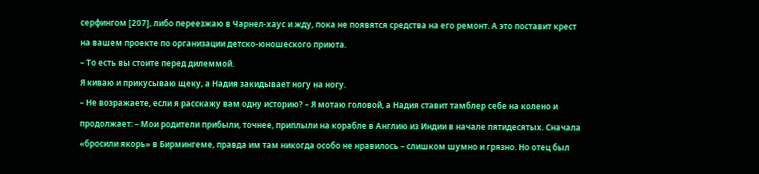серфингом [207], либо переезжаю в Чарнел-хаус и жду, пока не появятся средства на его ремонт. А это поставит крест на вашем проекте по организации детско-юношеского приюта.
– То есть вы стоите перед дилеммой.
Я киваю и прикусываю щеку, а Надия закидывает ногу на ногу.
– Не возражаете, если я расскажу вам одну историю? – Я мотаю головой, а Надия ставит тамблер себе на колено и продолжает: – Мои родители прибыли, точнее, приплыли на корабле в Англию из Индии в начале пятидесятых. Сначала «бросили якорь» в Бирмингеме, правда им там никогда особо не нравилось – слишком шумно и грязно. Но отец был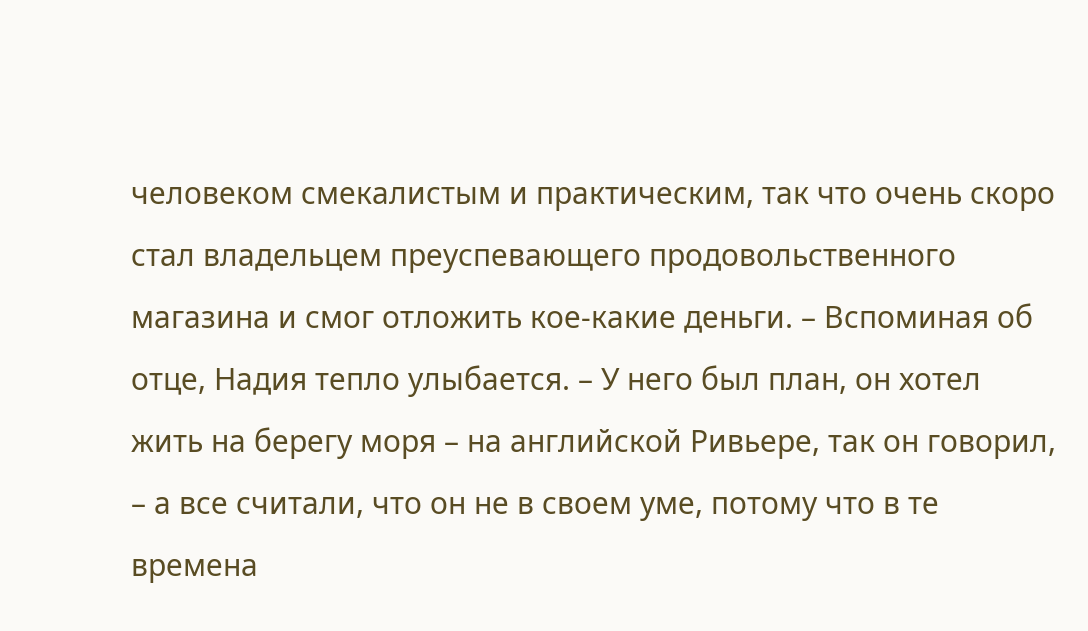человеком смекалистым и практическим, так что очень скоро стал владельцем преуспевающего продовольственного магазина и смог отложить кое-какие деньги. – Вспоминая об отце, Надия тепло улыбается. – У него был план, он хотел жить на берегу моря – на английской Ривьере, так он говорил, – а все считали, что он не в своем уме, потому что в те времена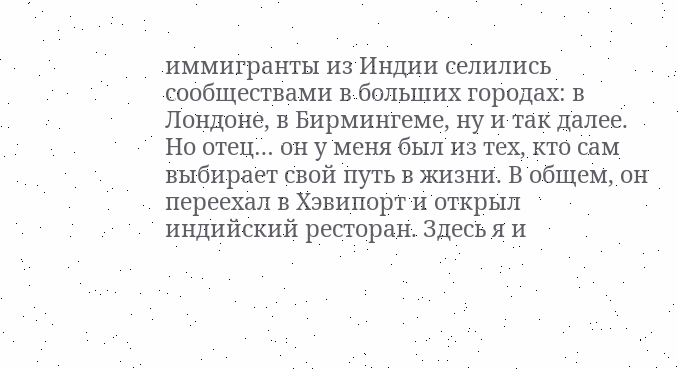иммигранты из Индии селились сообществами в больших городах: в Лондоне, в Бирмингеме, ну и так далее. Но отец… он у меня был из тех, кто сам выбирает свой путь в жизни. В общем, он переехал в Хэвипорт и открыл индийский ресторан. Здесь я и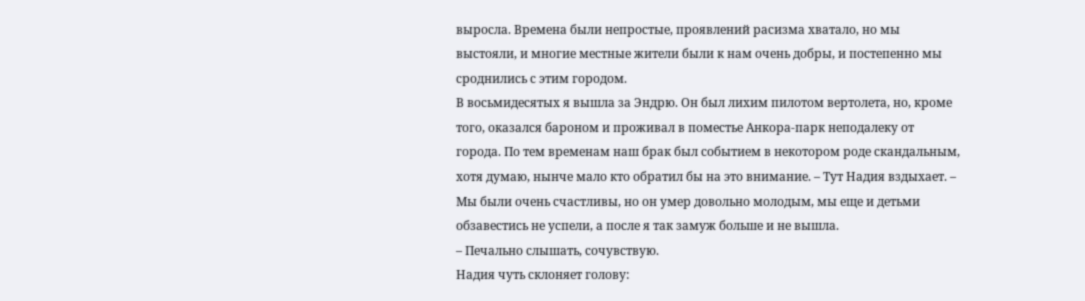выросла. Времена были непростые, проявлений расизма хватало, но мы выстояли, и многие местные жители были к нам очень добры, и постепенно мы сроднились с этим городом.
В восьмидесятых я вышла за Эндрю. Он был лихим пилотом вертолета, но, кроме того, оказался бароном и проживал в поместье Анкора-парк неподалеку от города. По тем временам наш брак был событием в некотором роде скандальным, хотя думаю, нынче мало кто обратил бы на это внимание. – Тут Надия вздыхает. – Мы были очень счастливы, но он умер довольно молодым, мы еще и детьми обзавестись не успели, а после я так замуж больше и не вышла.
– Печально слышать, сочувствую.
Надия чуть склоняет голову: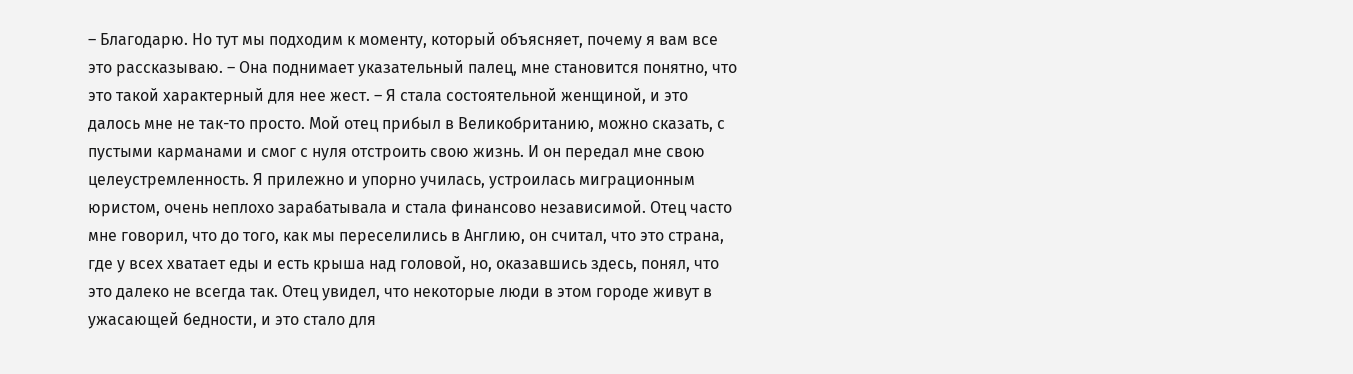– Благодарю. Но тут мы подходим к моменту, который объясняет, почему я вам все это рассказываю. – Она поднимает указательный палец, мне становится понятно, что это такой характерный для нее жест. – Я стала состоятельной женщиной, и это далось мне не так-то просто. Мой отец прибыл в Великобританию, можно сказать, с пустыми карманами и смог с нуля отстроить свою жизнь. И он передал мне свою целеустремленность. Я прилежно и упорно училась, устроилась миграционным юристом, очень неплохо зарабатывала и стала финансово независимой. Отец часто мне говорил, что до того, как мы переселились в Англию, он считал, что это страна, где у всех хватает еды и есть крыша над головой, но, оказавшись здесь, понял, что это далеко не всегда так. Отец увидел, что некоторые люди в этом городе живут в ужасающей бедности, и это стало для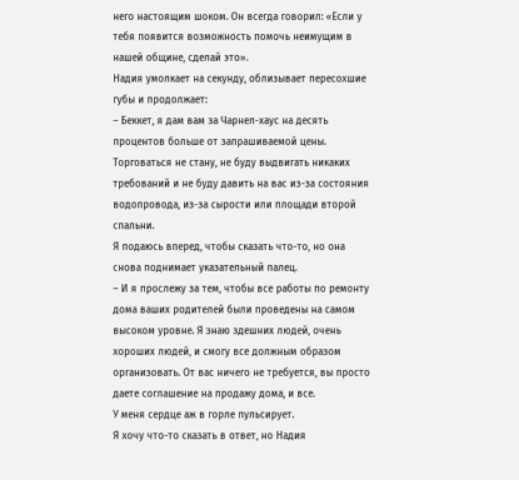него настоящим шоком. Он всегда говорил: «Если у тебя появится возможность помочь неимущим в нашей общине, сделай это».
Надия умолкает на секунду, облизывает пересохшие губы и продолжает:
– Беккет, я дам вам за Чарнел-хаус на десять процентов больше от запрашиваемой цены. Торговаться не стану, не буду выдвигать никаких требований и не буду давить на вас из-за состояния водопровода, из-за сырости или площади второй спальни.
Я подаюсь вперед, чтобы сказать что-то, но она снова поднимает указательный палец.
– И я прослежу за тем, чтобы все работы по ремонту дома ваших родителей были проведены на самом высоком уровне. Я знаю здешних людей, очень хороших людей, и смогу все должным образом организовать. От вас ничего не требуется, вы просто даете соглашение на продажу дома, и все.
У меня сердце аж в горле пульсирует.
Я хочу что-то сказать в ответ, но Надия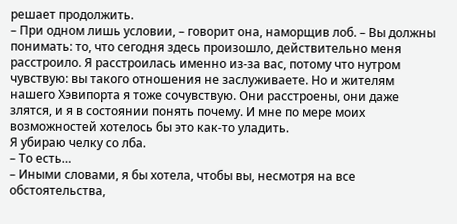решает продолжить.
– При одном лишь условии, – говорит она, наморщив лоб. – Вы должны понимать: то, что сегодня здесь произошло, действительно меня расстроило. Я расстроилась именно из-за вас, потому что нутром чувствую: вы такого отношения не заслуживаете. Но и жителям нашего Хэвипорта я тоже сочувствую. Они расстроены, они даже злятся, и я в состоянии понять почему. И мне по мере моих возможностей хотелось бы это как-то уладить.
Я убираю челку со лба.
– То есть…
– Иными словами, я бы хотела, чтобы вы, несмотря на все обстоятельства,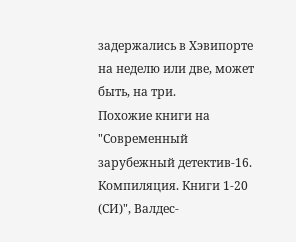задержались в Хэвипорте на неделю или две, может быть, на три.
Похожие книги на "Современный зарубежный детектив-16. Компиляция. Книги 1-20 (СИ)", Валдес-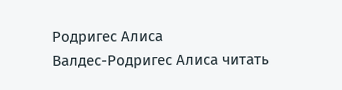Родригес Алиса
Валдес-Родригес Алиса читать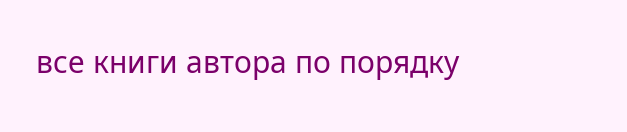все книги автора по порядку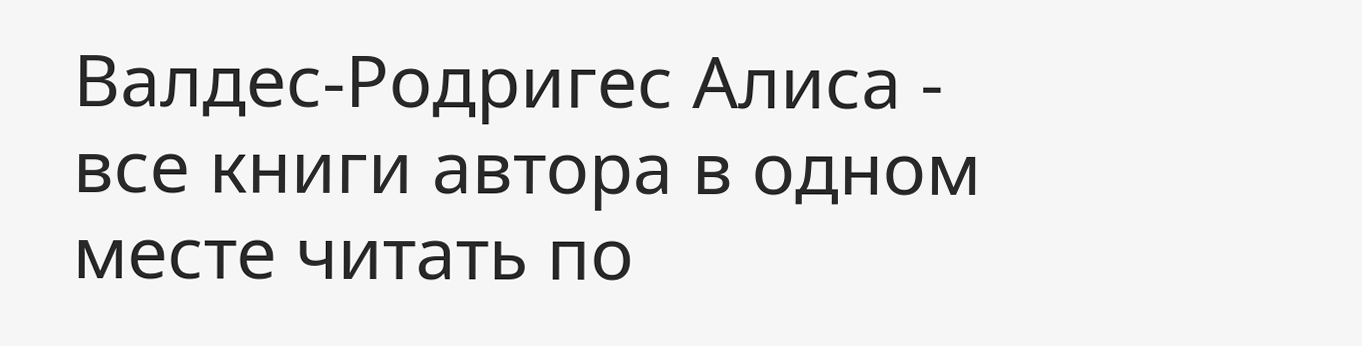Валдес-Родригес Алиса - все книги автора в одном месте читать по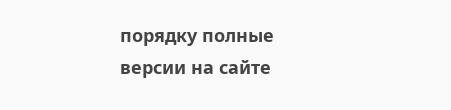порядку полные версии на сайте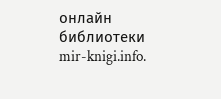онлайн библиотеки mir-knigi.info.